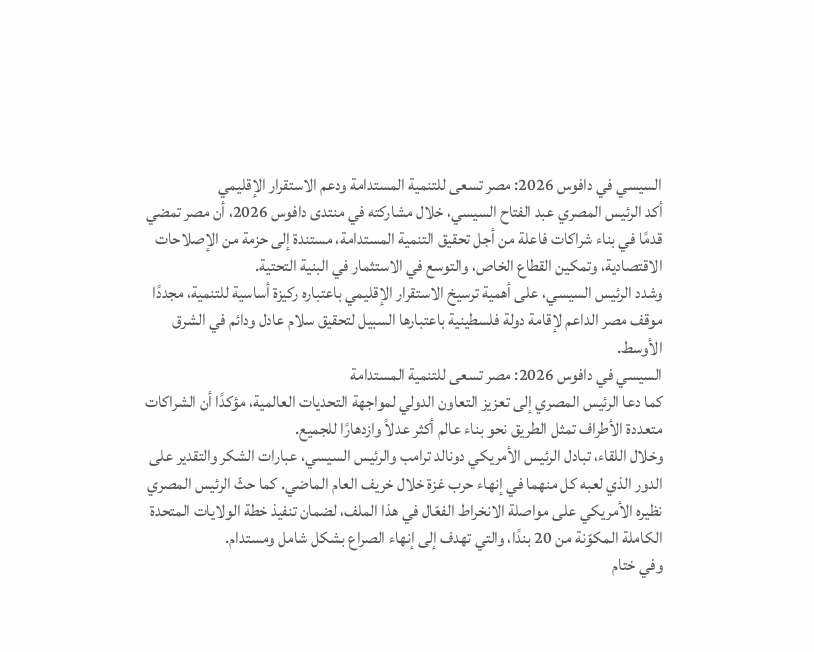السيسي في دافوس 2026: مصر تسعى للتنمية المستدامة ودعم الاستقرار الإقليمي
أكد الرئيس المصري عبد الفتاح السيسي، خلال مشاركته في منتدى دافوس 2026، أن مصر تمضي قدمًا في بناء شراكات فاعلة من أجل تحقيق التنمية المستدامة، مستندة إلى حزمة من الإصلاحات الاقتصادية، وتمكين القطاع الخاص، والتوسع في الاستثمار في البنية التحتية.
وشدد الرئيس السيسي، على أهمية ترسيخ الاستقرار الإقليمي باعتباره ركيزة أساسية للتنمية، مجددًا موقف مصر الداعم لإقامة دولة فلسطينية باعتبارها السبيل لتحقيق سلام عادل ودائم في الشرق الأوسط.
السيسي في دافوس 2026: مصر تسعى للتنمية المستدامة
كما دعا الرئيس المصري إلى تعزيز التعاون الدولي لمواجهة التحديات العالمية، مؤكدًا أن الشراكات متعددة الأطراف تمثل الطريق نحو بناء عالم أكثر عدلاً وازدهارًا للجميع.
وخلال اللقاء، تبادل الرئيس الأمريكي دونالد ترامب والرئيس السيسي، عبارات الشكر والتقدير على الدور الذي لعبه كل منهما في إنهاء حرب غزة خلال خريف العام الماضي. كما حثّ الرئيس المصري نظيره الأمريكي على مواصلة الانخراط الفعّال في هذا الملف، لضمان تنفيذ خطة الولايات المتحدة الكاملة المكوّنة من 20 بندًا، والتي تهدف إلى إنهاء الصراع بشكل شامل ومستدام.
وفي ختام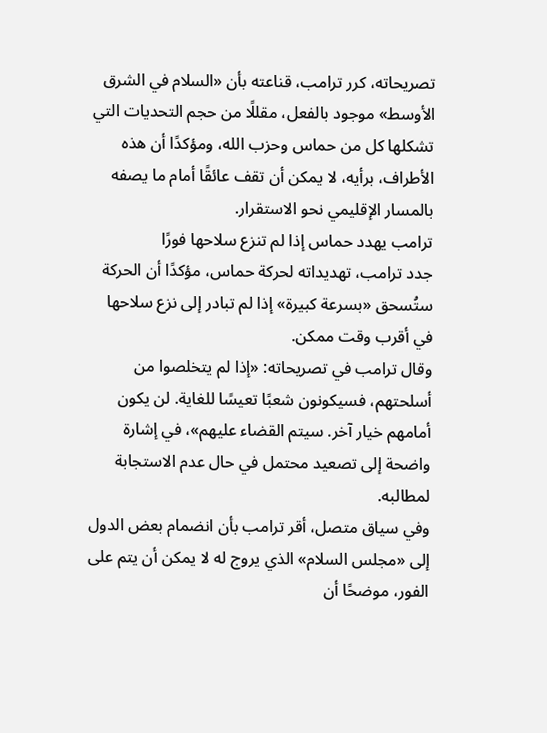تصريحاته، كرر ترامب، قناعته بأن «السلام في الشرق الأوسط» موجود بالفعل، مقللًا من حجم التحديات التي تشكلها كل من حماس وحزب الله، ومؤكدًا أن هذه الأطراف، برأيه، لا يمكن أن تقف عائقًا أمام ما يصفه بالمسار الإقليمي نحو الاستقرار.
ترامب يهدد حماس إذا لم تنزع سلاحها فورًا
جدد ترامب، تهديداته لحركة حماس، مؤكدًا أن الحركة ستُسحق «بسرعة كبيرة» إذا لم تبادر إلى نزع سلاحها في أقرب وقت ممكن.
وقال ترامب في تصريحاته: «إذا لم يتخلصوا من أسلحتهم، فسيكونون شعبًا تعيسًا للغاية. لن يكون أمامهم خيار آخر. سيتم القضاء عليهم»، في إشارة واضحة إلى تصعيد محتمل في حال عدم الاستجابة لمطالبه.
وفي سياق متصل، أقر ترامب بأن انضمام بعض الدول إلى «مجلس السلام» الذي يروج له لا يمكن أن يتم على الفور، موضحًا أن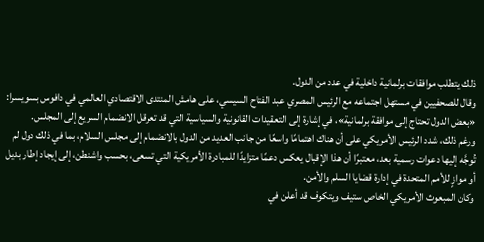ذلك يتطلب موافقات برلمانية داخلية في عدد من الدول.
وقال للصحفيين في مستهل اجتماعه مع الرئيس المصري عبد الفتاح السيسي، على هامش المنتدى الاقتصادي العالمي في دافوس بسويسرا: «بعض الدول تحتاج إلى موافقة برلمانية»، في إشارة إلى التعقيدات القانونية والسياسية التي قد تعرقل الانضمام السريع إلى المجلس.
ورغم ذلك، شدد الرئيس الأمريكي على أن هناك اهتمامًا واسعًا من جانب العديد من الدول بالانضمام إلى مجلس السلام، بما في ذلك دول لم تُوجَّه إليها دعوات رسمية بعد، معتبرًا أن هذا الإقبال يعكس دعمًا متزايدًا للمبادرة الأمريكية التي تسعى، بحسب واشنطن، إلى إيجاد إطار بديل أو موازٍ للأمم المتحدة في إدارة قضايا السلم والأمن.
وكان المبعوث الأمريكي الخاص ستيف ويتكوف قد أعلن في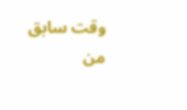وقت سابق من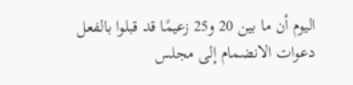اليوم أن ما بين 20 و25 زعيمًا قد قبلوا بالفعل دعوات الانضمام إلى مجلس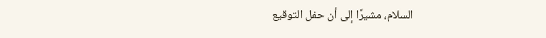السلام، مشيرًا إلى أن حفل التوقيع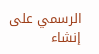الرسمي على إنشاء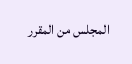المجلس من المقرر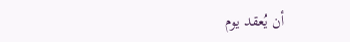أن يُعقد يوم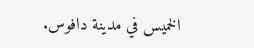الخميس في مدينة دافوس.